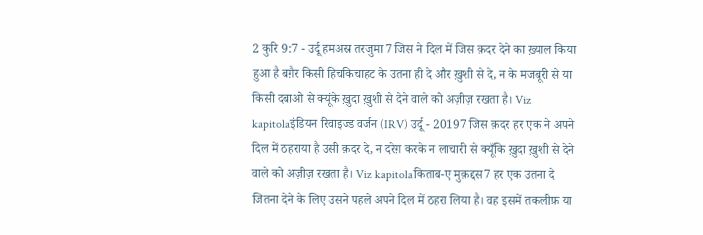2 कुरि 9:7 - उर्दू हमअस्र तरजुमा7 जिस ने दिल में जिस क़दर देने का ख़्याल किया हुआ है बग़ैर किसी हिचकिचाहट के उतना ही दे और ख़ुशी से दे, न के मजबूरी से या किसी दबाओ से क्यूंके ख़ुदा ख़ुशी से देने वाले को अज़ीज़ रखता है। Viz kapitolaइंडियन रिवाइज्ड वर्जन (IRV) उर्दू - 20197 जिस क़दर हर एक ने अपने दिल में ठहराया है उसी क़दर दे, न दरेग़ करके न लाचारी से क्यूँकि ख़ुदा ख़ुशी से देने वाले को अज़ीज़ रखता है। Viz kapitolaकिताब-ए मुक़द्दस7 हर एक उतना दे जितना देने के लिए उसने पहले अपने दिल में ठहरा लिया है। वह इसमें तकलीफ़ या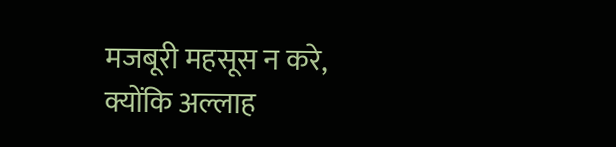मजबूरी महसूस न करे, क्योंकि अल्लाह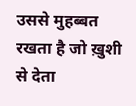उससे मुहब्बत रखता है जो ख़ुशी से देता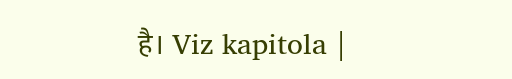है। Viz kapitola |